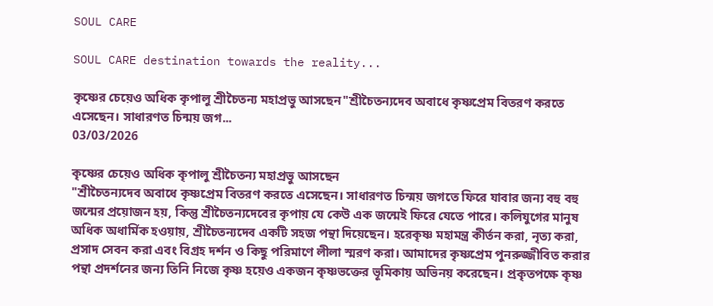SOUL CARE

SOUL CARE destination towards the reality...

কৃষ্ণের চেয়েও অধিক কৃপালু শ্রীচৈতন্য মহাপ্রভু আসছেন"শ্রীচৈতন্যদেব অবাধে কৃষ্ণপ্রেম বিতরণ করতে এসেছেন। সাধারণত চিন্ময় জগ...
03/03/2026

কৃষ্ণের চেয়েও অধিক কৃপালু শ্রীচৈতন্য মহাপ্রভু আসছেন
"শ্রীচৈতন্যদেব অবাধে কৃষ্ণপ্রেম বিতরণ করতে এসেছেন। সাধারণত চিন্ময় জগতে ফিরে যাবার জন্য বহু বহু জন্মের প্রয়োজন হয়, কিন্তু শ্রীচৈতন্যদেবের কৃপায় যে কেউ এক জন্মেই ফিরে যেতে পারে। কলিযুগের মানুষ অধিক অধার্মিক হওয়ায়, শ্রীচৈতন্যদেব একটি সহজ পন্থা দিয়েছেন। হরেকৃষ্ণ মহামন্ত্র কীর্তন করা, নৃত্য করা, প্রসাদ সেবন করা এবং বিগ্রহ দর্শন ও কিছু পরিমাণে লীলা স্মরণ করা। আমাদের কৃষ্ণপ্রেম পুনরুজ্জীবিত করার পন্থা প্রদর্শনের জন্য তিনি নিজে কৃষ্ণ হয়েও একজন কৃষ্ণভক্তের ভূমিকায় অভিনয় করেছেন। প্রকৃতপক্ষে কৃষ্ণ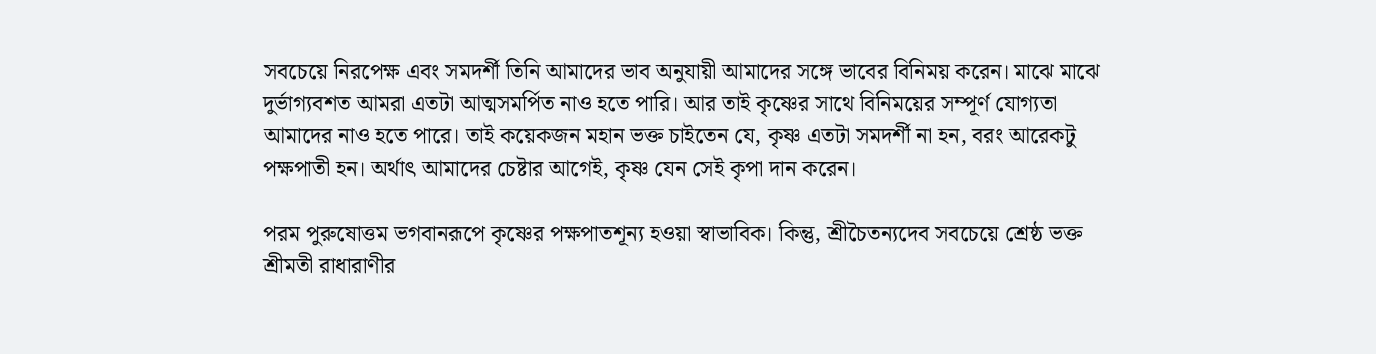সবচেয়ে নিরপেক্ষ এবং সমদর্শী তিনি আমাদের ভাব অনুযায়ী আমাদের সঙ্গে ভাবের বিনিময় করেন। মাঝে মাঝে দুর্ভাগ্যবশত আমরা এতটা আত্মসমর্পিত নাও হতে পারি। আর তাই কৃষ্ণের সাথে বিনিময়ের সম্পূর্ণ যোগ্যতা আমাদের নাও হতে পারে। তাই কয়েকজন মহান ভক্ত চাইতেন যে, কৃষ্ণ এতটা সমদর্শী না হন, বরং আরেকটু পক্ষপাতী হন। অর্থাৎ আমাদের চেষ্টার আগেই, কৃষ্ণ যেন সেই কৃপা দান করেন।

পরম পুরুষোত্তম ভগবানরূপে কৃষ্ণের পক্ষপাতশূন্য হওয়া স্বাভাবিক। কিন্তু, শ্রীচৈতন্যদেব সবচেয়ে শ্রেষ্ঠ ভক্ত শ্রীমতী রাধারাণীর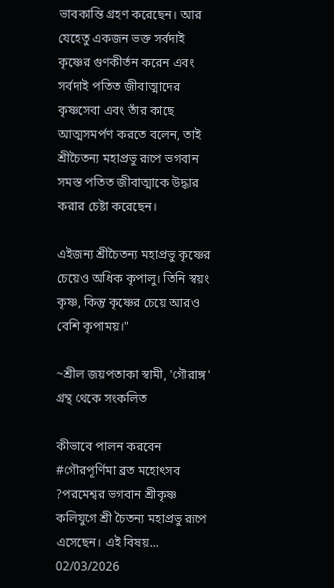ভাবকান্তি গ্রহণ করেছেন। আর যেহেতু একজন ভক্ত সর্বদাই কৃষ্ণের গুণকীর্তন করেন এবং সর্বদাই পতিত জীবাত্মাদের কৃষ্ণসেবা এবং তাঁর কাছে আত্মসমর্পণ করতে বলেন, তাই শ্ৰীচৈতন্য মহাপ্রভু রূপে ভগবান সমস্ত পতিত জীবাত্মাকে উদ্ধার করার চেষ্টা করেছেন।

এইজন্য শ্রীচৈতন্য মহাপ্রভু কৃষ্ণের চেয়েও অধিক কৃপালু। তিনি স্বয়ং কৃষ্ণ, কিন্তু কৃষ্ণের চেয়ে আরও বেশি কৃপাময়।"

~শ্রীল জয়পতাকা স্বামী, 'গৌরাঙ্গ' গ্রন্থ থেকে সংকলিত

কীভাবে পালন করবেন  #গৌরপূর্ণিমা ব্রত মহোৎসব ?পরমেশ্বর ভগবান শ্রীকৃষ্ণ কলিযুগে শ্রী চৈতন্য মহাপ্রভু রূপে এসেছেন। এই বিষয়...
02/03/2026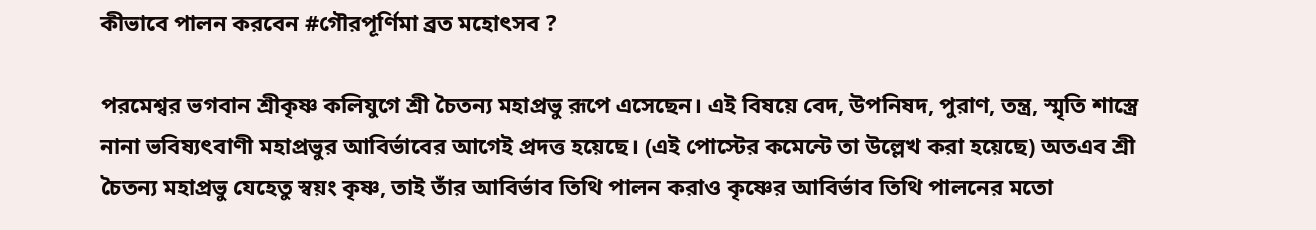কীভাবে পালন করবেন #গৌরপূর্ণিমা ব্রত মহোৎসব ?

পরমেশ্বর ভগবান শ্রীকৃষ্ণ কলিযুগে শ্রী চৈতন্য মহাপ্রভু রূপে এসেছেন। এই বিষয়ে বেদ, উপনিষদ, পুরাণ, তন্ত্র, স্মৃতি শাস্ত্রে নানা ভবিষ্যৎবাণী মহাপ্রভুর আবির্ভাবের আগেই প্রদত্ত হয়েছে। (এই পোস্টের কমেন্টে তা উল্লেখ করা হয়েছে) অতএব শ্রী চৈতন্য মহাপ্রভু যেহেতু স্বয়ং কৃষ্ণ, তাই তাঁর আবির্ভাব তিথি পালন করাও কৃষ্ণের আবির্ভাব তিথি পালনের মতো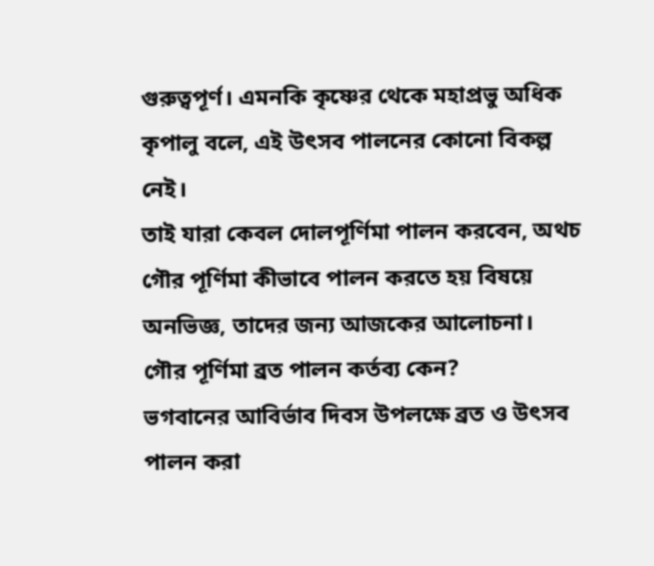গুরুত্বপূর্ণ। এমনকি কৃষ্ণের থেকে মহাপ্রভু অধিক কৃপালু বলে, এই উৎসব পালনের কোনো বিকল্প নেই।
তাই যারা কেবল দোল‌পূর্ণিমা পালন করবেন, অথচ গৌর পূর্ণিমা কীভাবে পালন করতে হয় বিষয়ে অনভিজ্ঞ, তাদের জন্য আজকের আলোচনা।
গৌর পূর্ণিমা ব্রত পালন কর্তব্য কেন?
ভগবানের আবির্ভাব দিবস উপলক্ষে ব্রত ও উৎসব পালন করা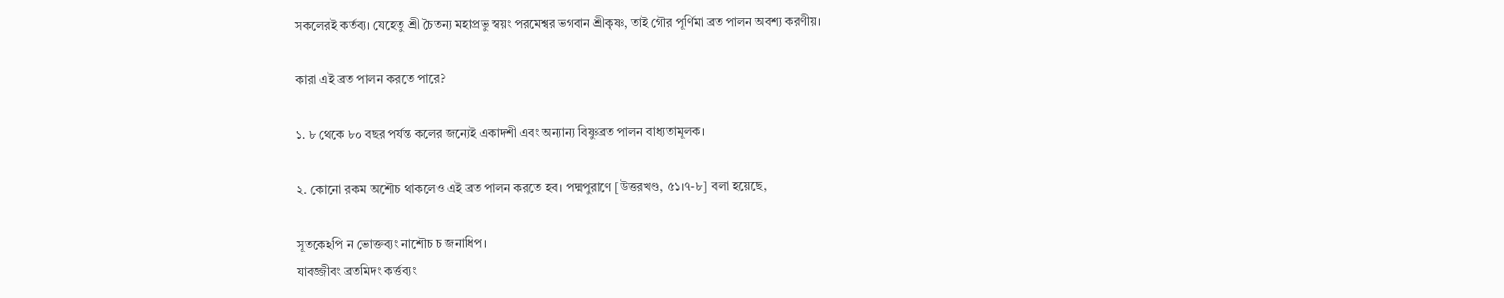সকলেরই কর্তব্য। যেহেতু শ্রী চৈতন্য মহাপ্রভু স্বয়ং পরমেশ্বর ভগবান শ্রীকৃষ্ণ, তাই গৌর পূর্ণিমা ব্রত পালন অবশ্য করণীয়।

কারা এই ব্রত পালন করতে পারে?

১. ৮ থেকে ৮০ বছর পর্যন্ত কলের জন্যেই একাদশী এবং অন্যান্য বিষ্ণুব্রত পালন বাধ্যতামূলক।

২. কোনো রকম অশৌচ থাকলেও এই ব্রত পালন করতে হব। পদ্মপুরাণে [উত্তরখণ্ড, ৫১।৭-৮] বলা হয়েছে,

সূতকেঽপি ন ভোক্তব্যং নাশৌচ চ জনাধিপ।
যাবজ্জীবং ব্রতমিদং কর্ত্তব্যং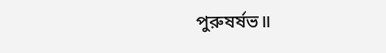পুরুষর্ষভ॥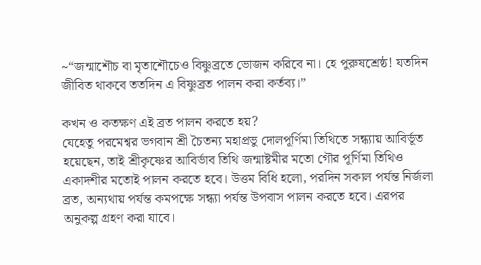~“জন্মাশৌচ বা মৃতাশৌচেও বিষ্ণুব্রতে ভোজন করিবে না। হে পুরুষশ্রেষ্ঠ! যতদিন জীবিত থাকবে ততদিন এ বিষ্ণুব্রত পালন করা কর্তব্য।”

কখন ও কতক্ষণ এই ব্রত পালন করতে হয়?
যেহেতু পরমেশ্বর ভগবান শ্রী চৈতন্য মহাপ্রভু দোলপূর্ণিমা তিথিতে সন্ধ্যায় আবির্ভূত হয়েছেন, তাই শ্রীকৃষ্ণের আবির্ভাব তিথি জন্মাষ্টমীর মতো গৌর পূর্ণিমা তিথিও একাদশীর মতোই পালন করতে হবে‌। উত্তম বিধি হলো, পরদিন সকাল‌ পর্যন্ত নির্জলা ব্রত, অন্যথায় পর্যন্ত কমপক্ষে সন্ধ্যা পর্যন্ত উপবাস পালন করতে হবে। এরপর অনুকল্প গ্রহণ করা যাবে।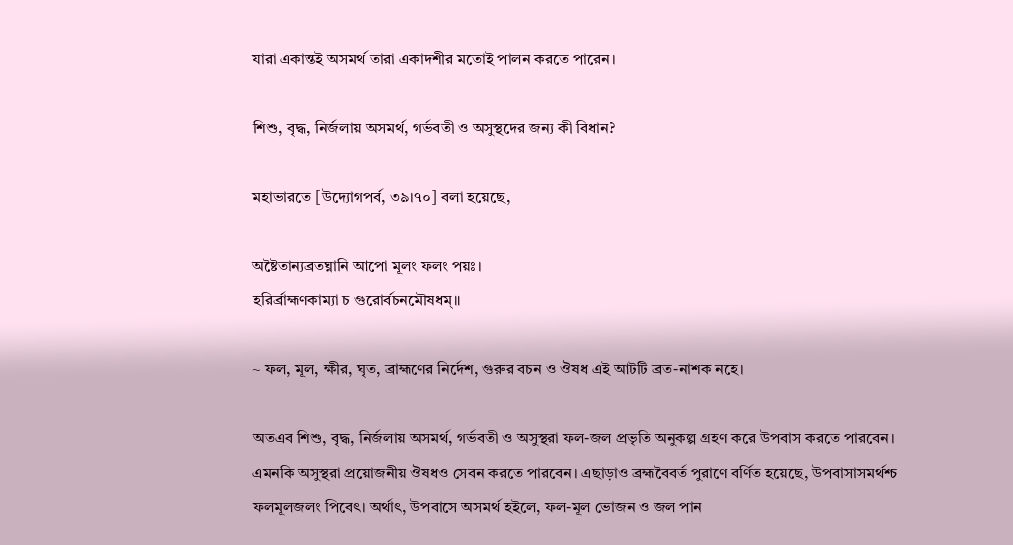যারা একান্তই অসমর্থ তারা একাদশীর মতোই পালন করতে পারেন।

শিশু, বৃদ্ধ, নির্জলায় অসমর্থ, গর্ভবতী ও অসুস্থদের জন্য কী বিধান?

মহাভারতে [উদ্যোগপর্ব, ৩৯।৭০] বলা হয়েছে,

অষ্টৈতান্যব্ৰতঘ্নানি আপো মূলং ফলং পয়ঃ।
হরির্ব্রাহ্মণকাম্যা চ গুরোর্বচনমৌষধম্॥

~ ফল, মূল, ক্ষীর, ঘৃত, ব্রাহ্মণের নির্দেশ, গুরুর বচন ও ঔষধ এই আটটি ব্রত-নাশক নহে।

অতএব শিশু, বৃদ্ধ, নির্জলায় অসমর্থ, গর্ভবতী ও অসুস্থরা ফল-জল প্রভৃতি অনুকল্প গ্রহণ করে উপবাস করতে পারবেন। এমনকি অসুস্থরা প্রয়োজনীয় ঔষধও সেবন করতে পারবেন। এছাড়াও ব্রহ্মবৈবর্ত পুরাণে বর্ণিত হয়েছে, উপবাসাসমৰ্থশ্চ ফলমূলজলং পিবেৎ। অর্থাৎ, উপবাসে অসমর্থ হইলে, ফল-মূল ভোজন ও জল পান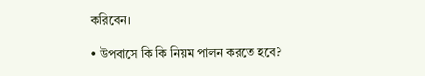করিবেন।

• উপবাসে কি কি নিয়ম পালন করতে হবে?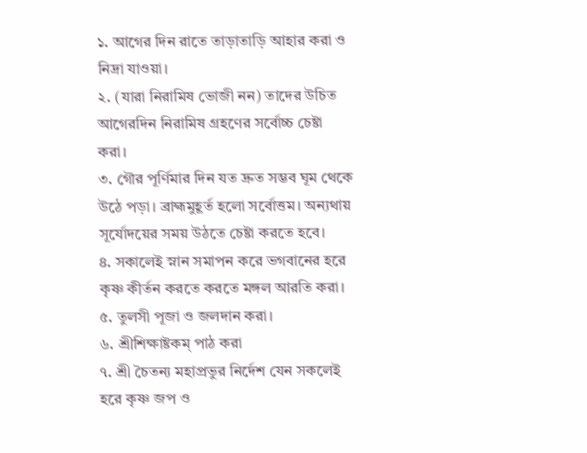১. আগের দিন রাতে তাড়াতাড়ি আহার করা ও নিদ্রা যাওয়া।
২. (যারা নিরামিষ ভোজী নন) তাদের উচিত আগেরদিন নিরামিষ গ্রহণের সর্বোচ্চ চেষ্টা করা।
৩. গৌর পূর্ণিমার দিন যত দ্রুত সম্ভব ঘূম থেকে উঠে পড়া। ব্রাহ্মমুহূর্ত হলো সর্বোত্তম। অন্যথায় সূর্যোদয়ের সময় উঠতে চেষ্টা করতে হবে।
৪. সকালেই স্নান‌ সমাপন করে ভগবানের হরে কৃষ্ণ কীর্তন করতে করতে মঙ্গল আরতি করা।
৫. তুলসী পূজা ও জলদান করা।
৬. শ্রীশিক্ষাষ্টকম্ পাঠ করা
৭. শ্রী চৈতন্য মহাপ্রভুর নির্দেশ যেন সকলেই হরে কৃষ্ণ জপ ও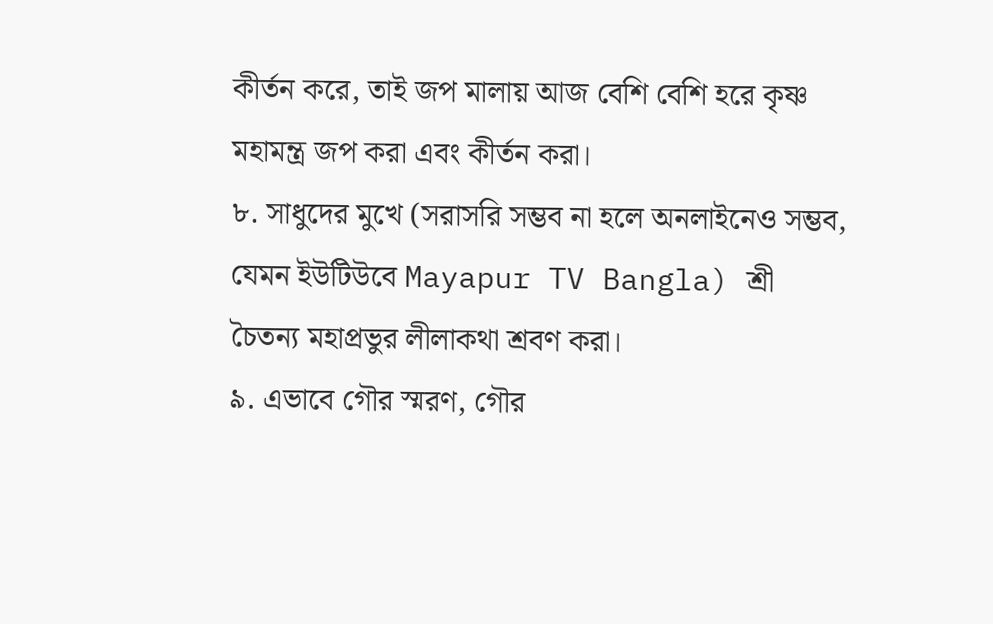কীর্তন করে, তাই জপ মালায় আজ বেশি বেশি হরে কৃষ্ণ মহামন্ত্র জপ করা এবং কীর্তন করা।
৮. সাধুদের মুখে (সরাসরি সম্ভব না হলে অনলাইনেও সম্ভব, যেমন ইউটিউবে Mayapur TV Bangla) শ্রী চৈতন্য মহাপ্রভুর লীলাকথা শ্রবণ করা।
৯. এভাবে গৌর স্মরণ, গৌর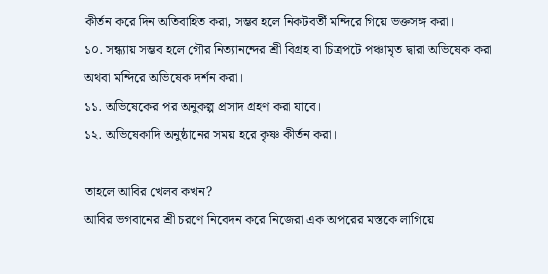কীর্তন করে দিন অতিবাহিত করা, সম্ভব হলে নিকটবর্তী মন্দিরে গিয়ে ভক্তসঙ্গ করা।
১০. সন্ধ্যায় সম্ভব হলে গৌর নিত্যানন্দের শ্রী বিগ্রহ বা চিত্রপটে পঞ্চামৃত দ্বারা অভিষেক করা অথবা মন্দিরে অভিষেক দর্শন করা।
১১. অভিষেকের পর অনুকল্প প্রসাদ গ্রহণ করা যাবে।
১২. অভিষেকাদি অনুষ্ঠানের সময় হরে কৃষ্ণ কীর্তন করা।

তাহলে আবির খেলব কখন?
আবির ভগবানের শ্রী চরণে নিবেদন করে নিজেরা এক অপরের মস্তকে লাগিয়ে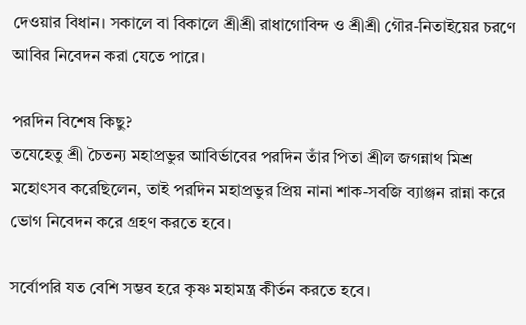দেওয়ার বিধান। সকালে বা বিকালে শ্রীশ্রী রাধাগোবিন্দ ও শ্রীশ্রী গৌর-নিতাইয়ের চরণে আবির নিবেদন করা যেতে পারে।

পরদিন বিশেষ কিছু?
তযেহেতু শ্রী চৈতন্য মহাপ্রভুর আবির্ভাবের পরদিন তাঁর পিতা শ্রীল‌ জগন্নাথ মিশ্র মহোৎসব করেছিলেন, তাই পরদিন মহাপ্রভুর প্রিয় নানা শাক-সবজি ব্যাঞ্জন রান্না করে ভোগ নিবেদন করে গ্রহণ করতে হবে।

সর্বোপরি যত বেশি সম্ভব হরে কৃষ্ণ মহামন্ত্র কীর্তন করতে হবে।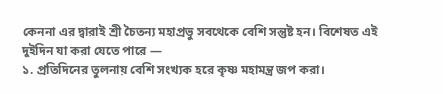কেননা এর দ্বারাই শ্রী চৈতন্য মহাপ্রভু সবথেকে বেশি সন্তুষ্ট হন। বিশেষত এই দুইদিন যা করা যেতে পারে —
১. প্রতিদিনের তুলনায় বেশি সংখ্যক হরে কৃষ্ণ মহামন্ত্র জপ করা।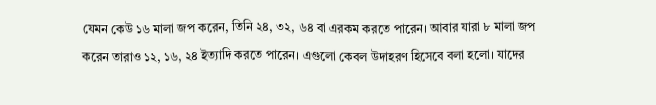যেমন কেউ ১৬ মালা জপ করেন, তিনি ২৪, ৩২, ৬৪ বা এরকম করতে পারেন। আবার যারা ৮ মালা জপ করেন তারাও ১২, ১৬, ২৪ ইত্যাদি করতে পারেন। এগুলো কেবল উদাহরণ হিসেবে বলা হলো। যাদের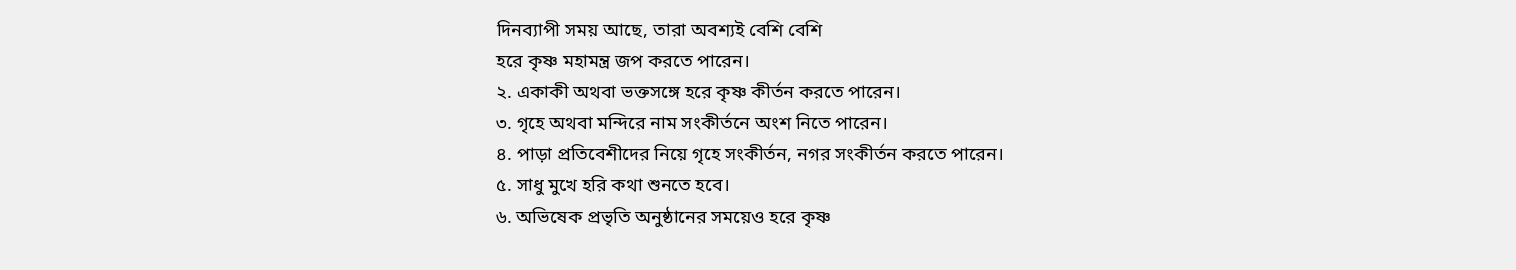দিনব্যাপী সময় আছে, তারা অবশ্যই বেশি বেশি
হরে কৃষ্ণ মহামন্ত্র জপ করতে পারেন।
২. একাকী অথবা ভক্তসঙ্গে হরে কৃষ্ণ কীর্তন করতে পারেন।
৩. গৃহে অথবা মন্দিরে নাম সংকীর্তনে অংশ নিতে পারেন।
৪. পাড়া প্রতিবেশীদের নিয়ে গৃহে সংকীর্তন, নগর সংকীর্তন করতে পারেন।
৫. সাধু মুখে হরি কথা শুনতে হবে।
৬. অভিষেক প্রভৃতি অনুষ্ঠানের সময়েও হরে কৃষ্ণ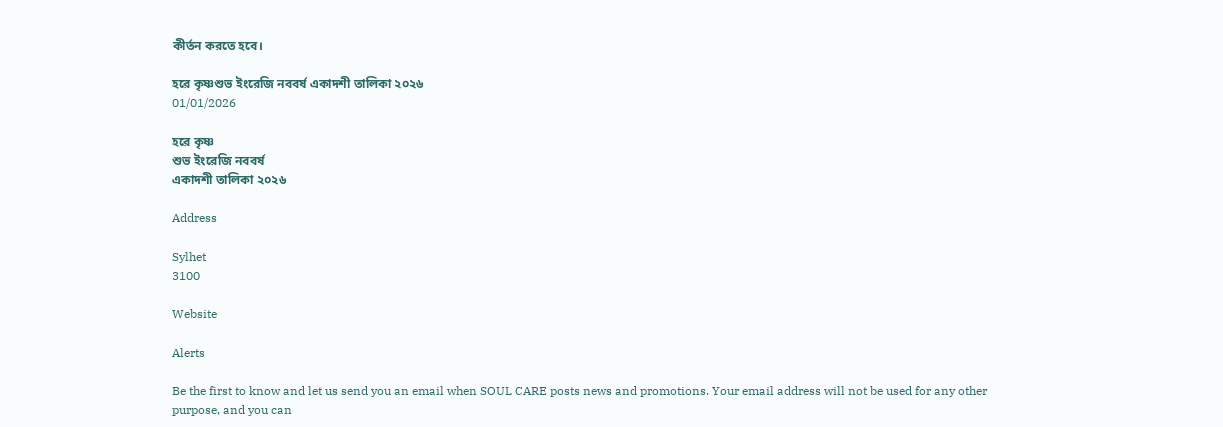কীর্তন করতে হবে।

হরে কৃষ্ণশুভ ইংরেজি নববর্ষ একাদশী তালিকা ২০২৬
01/01/2026

হরে কৃষ্ণ
শুভ ইংরেজি নববর্ষ
একাদশী তালিকা ২০২৬

Address

Sylhet
3100

Website

Alerts

Be the first to know and let us send you an email when SOUL CARE posts news and promotions. Your email address will not be used for any other purpose, and you can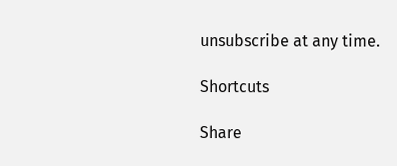unsubscribe at any time.

Shortcuts

Share